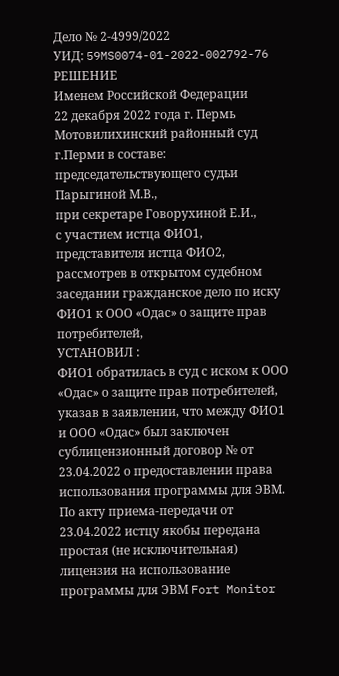Дело № 2-4999/2022
УИД: 59MS0074-01-2022-002792-76
РЕШЕНИЕ
Именем Российской Федерации
22 декабря 2022 года г. Пермь
Мотовилихинский районный суд г.Перми в составе:
председательствующего судьи Парыгиной М.В.,
при секретаре Говорухиной Е.И.,
с участием истца ФИО1, представителя истца ФИО2,
рассмотрев в открытом судебном заседании гражданское дело по иску ФИО1 к ООО «Одас» о защите прав потребителей,
УСТАНОВИЛ :
ФИО1 обратилась в суд с иском к ООО «Одас» о защите прав потребителей, указав в заявлении, что между ФИО1 и ООО «Одас» был заключен сублицензионный договор № от 23.04.2022 о предоставлении права использования программы для ЭВМ. По акту приема-передачи от 23.04.2022 истцу якобы передана простая (не исключительная) лицензия на использование программы для ЭВМ Fort Monitor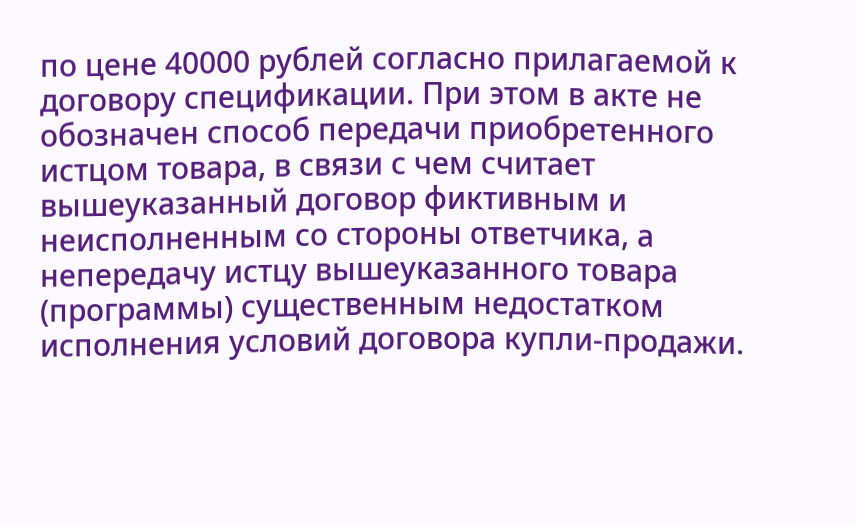по цене 40000 рублей согласно прилагаемой к договору спецификации. При этом в акте не обозначен способ передачи приобретенного истцом товара, в связи с чем считает вышеуказанный договор фиктивным и неисполненным со стороны ответчика, а непередачу истцу вышеуказанного товара (программы) существенным недостатком исполнения условий договора купли-продажи.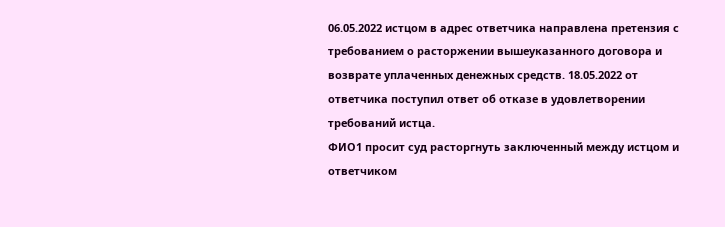06.05.2022 истцом в адрес ответчика направлена претензия с требованием о расторжении вышеуказанного договора и возврате уплаченных денежных средств. 18.05.2022 от ответчика поступил ответ об отказе в удовлетворении требований истца.
ФИО1 просит суд расторгнуть заключенный между истцом и ответчиком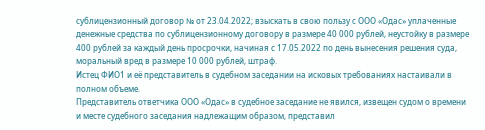сублицензионный договор № от 23.04.2022; взыскать в свою пользу с ООО «Одас» уплаченные денежные средства по сублицензионному договору в размере 40 000 рублей, неустойку в размере 400 рублей за каждый день просрочки, начиная с 17.05.2022 по день вынесения решения суда, моральный вред в размере 10 000 рублей, штраф.
Истец ФИО1 и её представитель в судебном заседании на исковых требованиях настаивали в полном объеме.
Представитель ответчика ООО «Одас» в судебное заседание не явился, извещен судом о времени и месте судебного заседания надлежащим образом, представил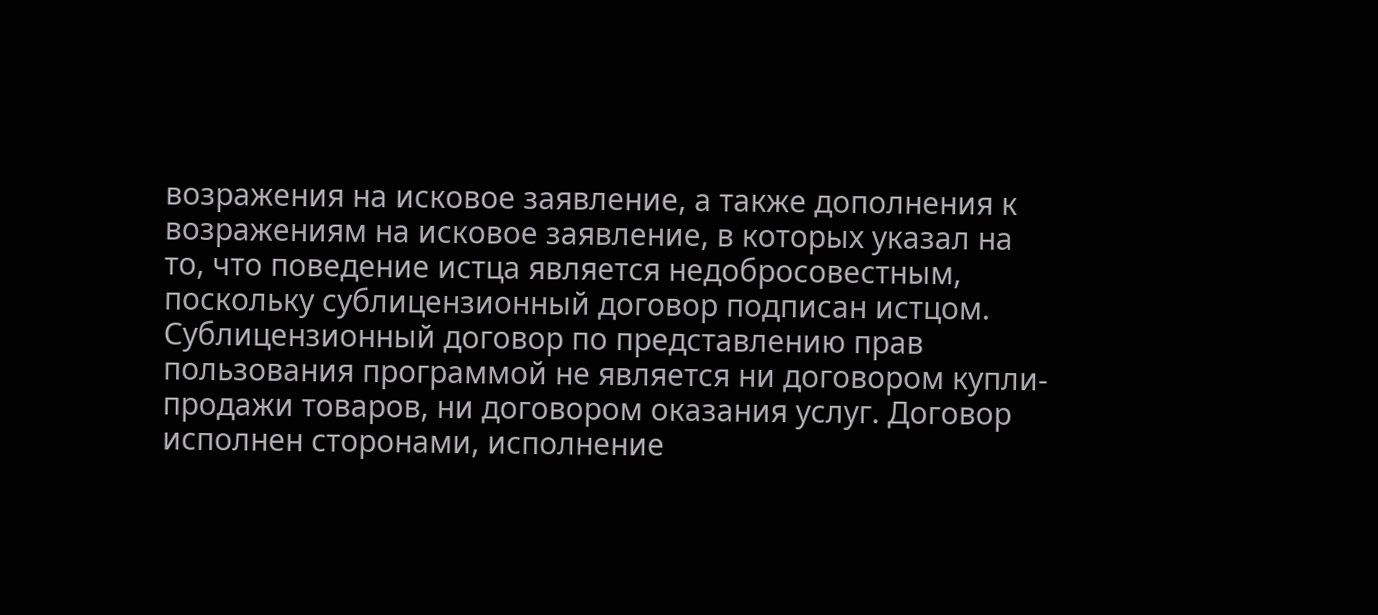возражения на исковое заявление, а также дополнения к возражениям на исковое заявление, в которых указал на то, что поведение истца является недобросовестным, поскольку сублицензионный договор подписан истцом. Сублицензионный договор по представлению прав пользования программой не является ни договором купли-продажи товаров, ни договором оказания услуг. Договор исполнен сторонами, исполнение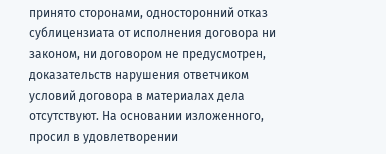принято сторонами, односторонний отказ сублицензиата от исполнения договора ни законом, ни договором не предусмотрен, доказательств нарушения ответчиком условий договора в материалах дела отсутствуют. На основании изложенного, просил в удовлетворении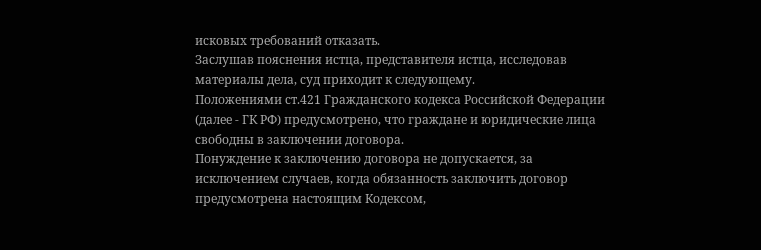исковых требований отказать.
Заслушав пояснения истца, представителя истца, исследовав материалы дела, суд приходит к следующему.
Положениями ст.421 Гражданского кодекса Российской Федерации (далее - ГК РФ) предусмотрено, что граждане и юридические лица свободны в заключении договора.
Понуждение к заключению договора не допускается, за исключением случаев, когда обязанность заключить договор предусмотрена настоящим Кодексом,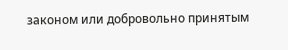законом или добровольно принятым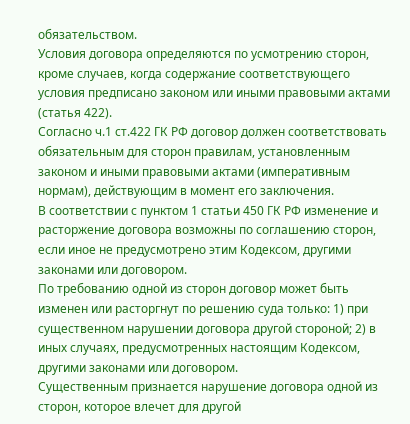обязательством.
Условия договора определяются по усмотрению сторон, кроме случаев, когда содержание соответствующего условия предписано законом или иными правовыми актами (статья 422).
Согласно ч.1 ст.422 ГК РФ договор должен соответствовать обязательным для сторон правилам, установленным законом и иными правовыми актами (императивным нормам), действующим в момент его заключения.
В соответствии с пунктом 1 статьи 450 ГК РФ изменение и расторжение договора возможны по соглашению сторон, если иное не предусмотрено этим Кодексом, другими законами или договором.
По требованию одной из сторон договор может быть изменен или расторгнут по решению суда только: 1) при существенном нарушении договора другой стороной; 2) в иных случаях, предусмотренных настоящим Кодексом, другими законами или договором.
Существенным признается нарушение договора одной из сторон, которое влечет для другой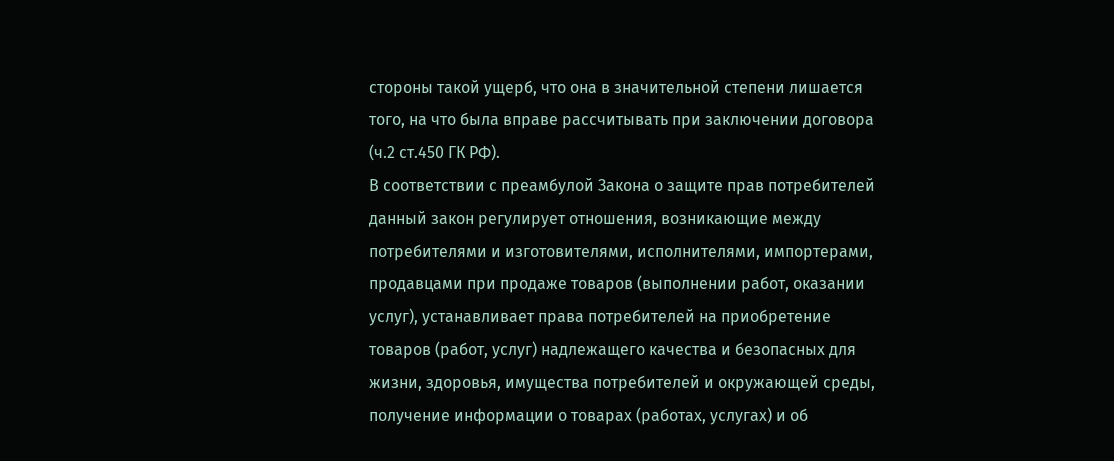стороны такой ущерб, что она в значительной степени лишается того, на что была вправе рассчитывать при заключении договора (ч.2 ст.450 ГК РФ).
В соответствии с преамбулой Закона о защите прав потребителей данный закон регулирует отношения, возникающие между потребителями и изготовителями, исполнителями, импортерами, продавцами при продаже товаров (выполнении работ, оказании услуг), устанавливает права потребителей на приобретение товаров (работ, услуг) надлежащего качества и безопасных для жизни, здоровья, имущества потребителей и окружающей среды, получение информации о товарах (работах, услугах) и об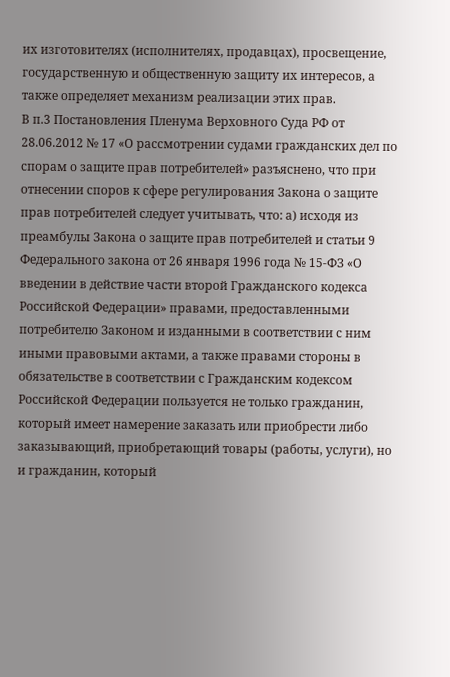их изготовителях (исполнителях, продавцах), просвещение, государственную и общественную защиту их интересов, а также определяет механизм реализации этих прав.
В п.3 Постановления Пленума Верховного Суда РФ от 28.06.2012 № 17 «О рассмотрении судами гражданских дел по спорам о защите прав потребителей» разъяснено, что при отнесении споров к сфере регулирования Закона о защите прав потребителей следует учитывать, что: а) исходя из преамбулы Закона о защите прав потребителей и статьи 9 Федерального закона от 26 января 1996 года № 15-ФЗ «О введении в действие части второй Гражданского кодекса Российской Федерации» правами, предоставленными потребителю Законом и изданными в соответствии с ним иными правовыми актами, а также правами стороны в обязательстве в соответствии с Гражданским кодексом Российской Федерации пользуется не только гражданин, который имеет намерение заказать или приобрести либо заказывающий, приобретающий товары (работы, услуги), но и гражданин, который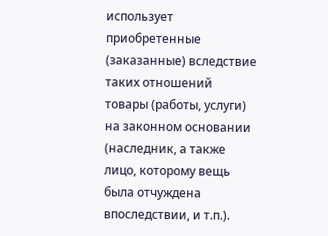использует приобретенные (заказанные) вследствие таких отношений товары (работы, услуги) на законном основании (наследник, а также лицо, которому вещь была отчуждена впоследствии, и т.п.).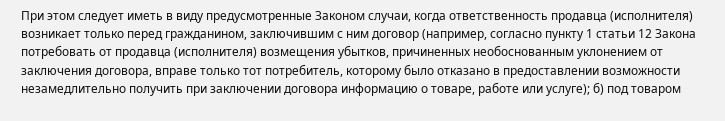При этом следует иметь в виду предусмотренные Законом случаи, когда ответственность продавца (исполнителя) возникает только перед гражданином, заключившим с ним договор (например, согласно пункту 1 статьи 12 Закона потребовать от продавца (исполнителя) возмещения убытков, причиненных необоснованным уклонением от заключения договора, вправе только тот потребитель, которому было отказано в предоставлении возможности незамедлительно получить при заключении договора информацию о товаре, работе или услуге); б) под товаром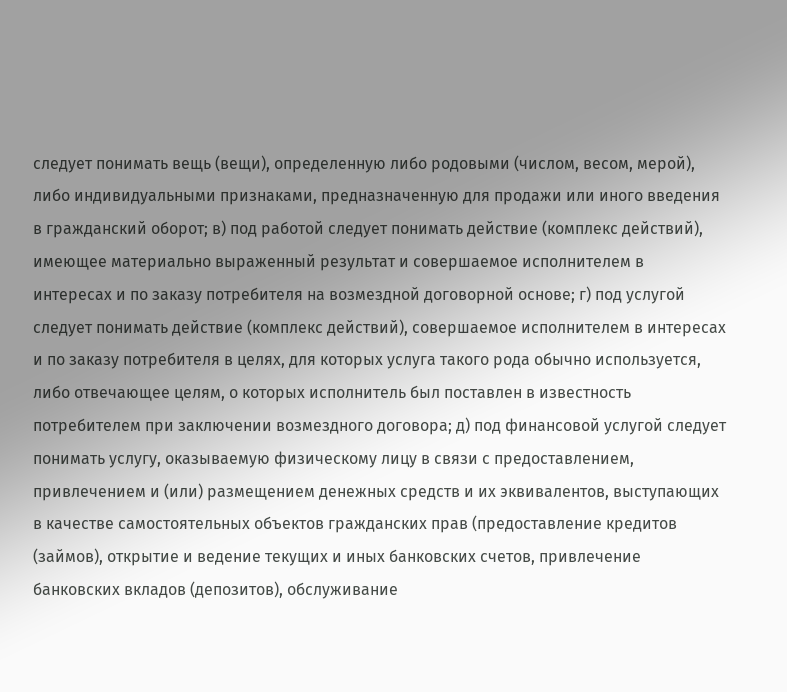следует понимать вещь (вещи), определенную либо родовыми (числом, весом, мерой), либо индивидуальными признаками, предназначенную для продажи или иного введения в гражданский оборот; в) под работой следует понимать действие (комплекс действий), имеющее материально выраженный результат и совершаемое исполнителем в интересах и по заказу потребителя на возмездной договорной основе; г) под услугой следует понимать действие (комплекс действий), совершаемое исполнителем в интересах и по заказу потребителя в целях, для которых услуга такого рода обычно используется, либо отвечающее целям, о которых исполнитель был поставлен в известность потребителем при заключении возмездного договора; д) под финансовой услугой следует понимать услугу, оказываемую физическому лицу в связи с предоставлением, привлечением и (или) размещением денежных средств и их эквивалентов, выступающих в качестве самостоятельных объектов гражданских прав (предоставление кредитов (займов), открытие и ведение текущих и иных банковских счетов, привлечение банковских вкладов (депозитов), обслуживание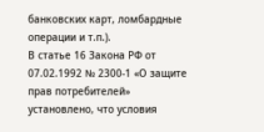банковских карт, ломбардные операции и т.п.).
В статье 16 Закона РФ от 07.02.1992 № 2300-1 «О защите прав потребителей» установлено, что условия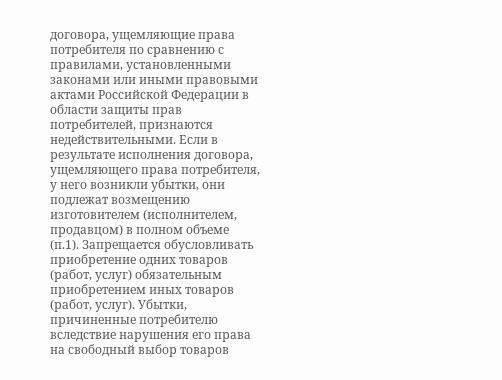договора, ущемляющие права потребителя по сравнению с правилами, установленными законами или иными правовыми актами Российской Федерации в области защиты прав потребителей, признаются недействительными. Если в результате исполнения договора, ущемляющего права потребителя, у него возникли убытки, они подлежат возмещению изготовителем (исполнителем, продавцом) в полном объеме (п.1). Запрещается обусловливать приобретение одних товаров (работ, услуг) обязательным приобретением иных товаров (работ, услуг). Убытки, причиненные потребителю вследствие нарушения его права на свободный выбор товаров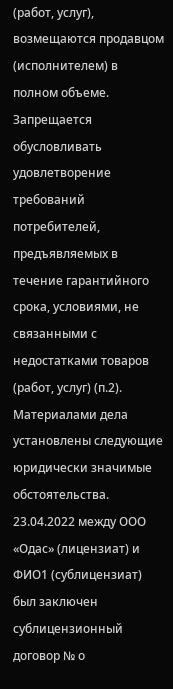(работ, услуг), возмещаются продавцом (исполнителем) в полном объеме. Запрещается обусловливать удовлетворение требований потребителей, предъявляемых в течение гарантийного срока, условиями, не связанными с недостатками товаров (работ, услуг) (п.2).
Материалами дела установлены следующие юридически значимые обстоятельства.
23.04.2022 между ООО «Одас» (лицензиат) и ФИО1 (сублицензиат) был заключен сублицензионный договор № о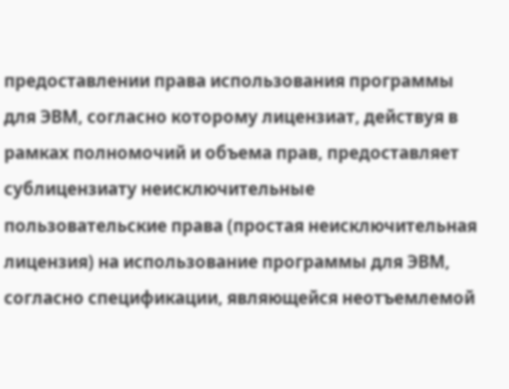предоставлении права использования программы для ЭВМ, согласно которому лицензиат, действуя в рамках полномочий и объема прав, предоставляет сублицензиату неисключительные пользовательские права (простая неисключительная лицензия) на использование программы для ЭВМ, согласно спецификации, являющейся неотъемлемой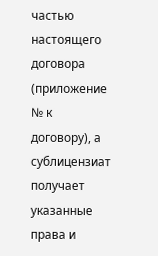частью настоящего договора (приложение № к договору), а сублицензиат получает указанные права и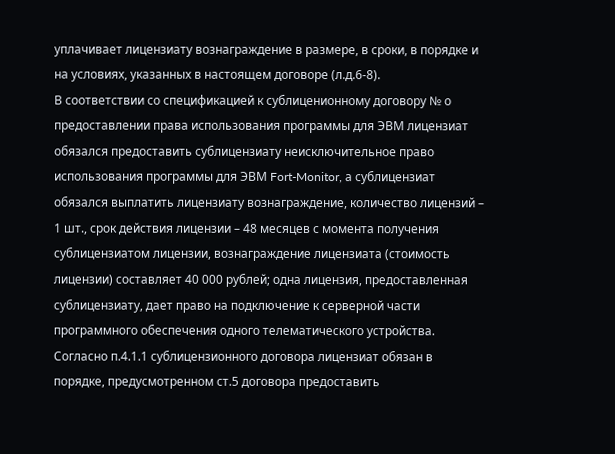уплачивает лицензиату вознаграждение в размере, в сроки, в порядке и на условиях, указанных в настоящем договоре (л.д.6-8).
В соответствии со спецификацией к сублиценионному договору № о предоставлении права использования программы для ЭВМ лицензиат обязался предоставить сублицензиату неисключительное право использования программы для ЭВМ Fort-Monitor, а сублицензиат обязался выплатить лицензиату вознаграждение, количество лицензий – 1 шт., срок действия лицензии – 48 месяцев с момента получения сублицензиатом лицензии, вознаграждение лицензиата (стоимость лицензии) составляет 40 000 рублей; одна лицензия, предоставленная сублицензиату, дает право на подключение к серверной части программного обеспечения одного телематического устройства.
Согласно п.4.1.1 сублицензионного договора лицензиат обязан в порядке, предусмотренном ст.5 договора предоставить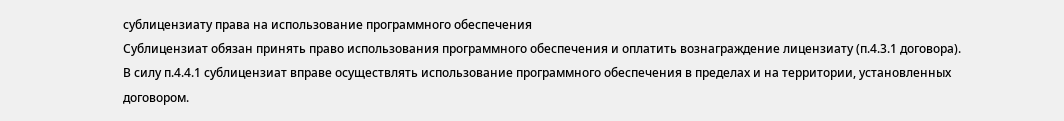сублицензиату права на использование программного обеспечения
Сублицензиат обязан принять право использования программного обеспечения и оплатить вознаграждение лицензиату (п.4.3.1 договора).
В силу п.4.4.1 сублицензиат вправе осуществлять использование программного обеспечения в пределах и на территории, установленных договором.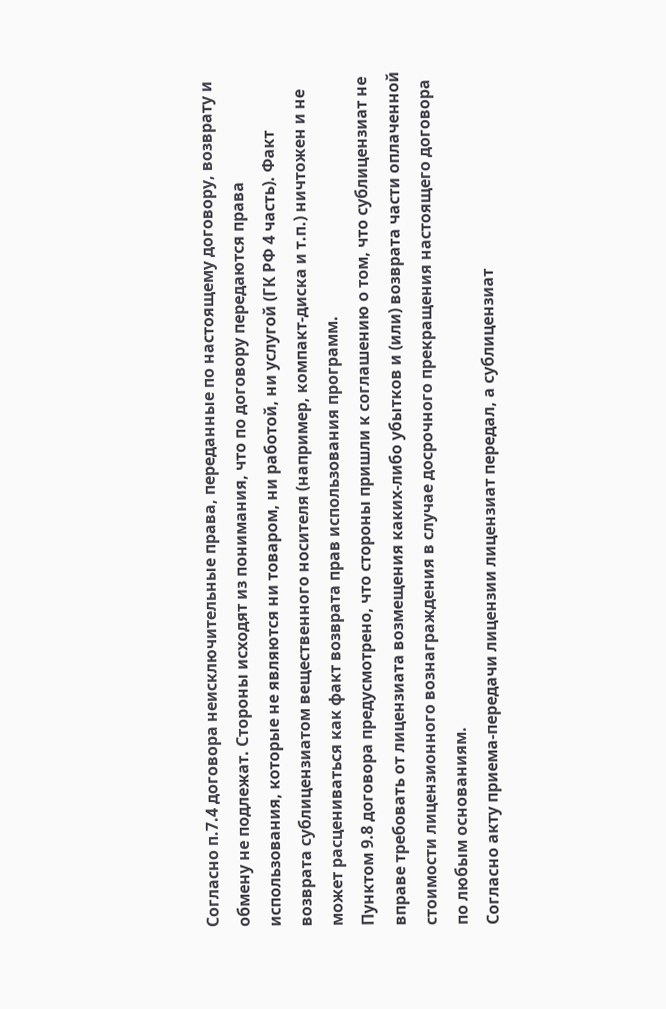Согласно п.7.4 договора неисключительные права, переданные по настоящему договору, возврату и обмену не подлежат. Стороны исходят из понимания, что по договору передаются права использования, которые не являются ни товаром, ни работой, ни услугой (ГК РФ 4 часть). Факт возврата сублицензиатом вещественного носителя (например, компакт-диска и т.п.) ничтожен и не может расцениваться как факт возврата прав использования программ.
Пунктом 9.8 договора предусмотрено, что стороны пришли к соглашению о том, что сублицензиат не вправе требовать от лицензиата возмещения каких-либо убытков и (или) возврата части оплаченной стоимости лицензионного вознаграждения в случае досрочного прекращения настоящего договора по любым основаниям.
Согласно акту приема-передачи лицензии лицензиат передал, а сублицензиат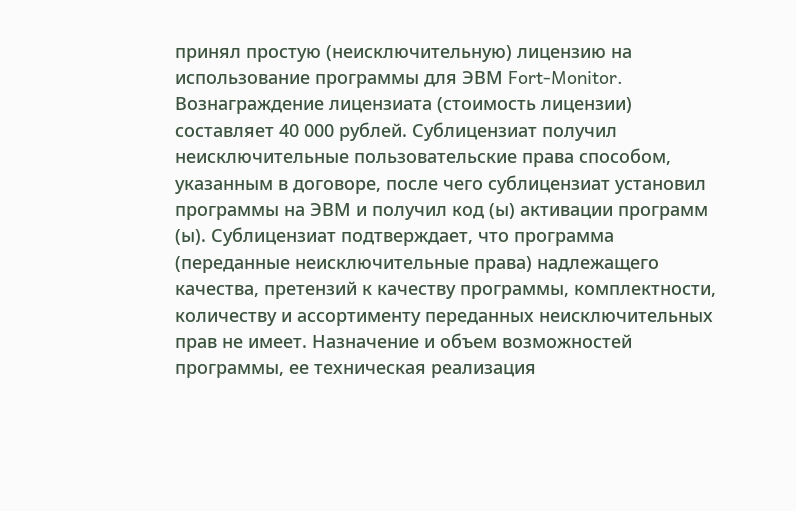принял простую (неисключительную) лицензию на использование программы для ЭВМ Fort-Monitor. Вознаграждение лицензиата (стоимость лицензии) составляет 40 000 рублей. Сублицензиат получил неисключительные пользовательские права способом, указанным в договоре, после чего сублицензиат установил программы на ЭВМ и получил код (ы) активации программ (ы). Сублицензиат подтверждает, что программа (переданные неисключительные права) надлежащего качества, претензий к качеству программы, комплектности, количеству и ассортименту переданных неисключительных прав не имеет. Назначение и объем возможностей программы, ее техническая реализация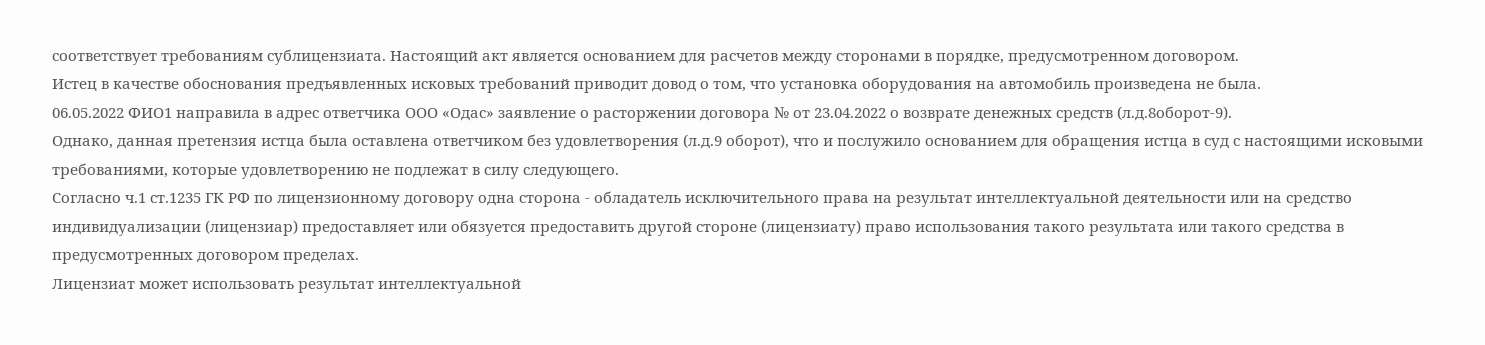соответствует требованиям сублицензиата. Настоящий акт является основанием для расчетов между сторонами в порядке, предусмотренном договором.
Истец в качестве обоснования предъявленных исковых требований приводит довод о том, что установка оборудования на автомобиль произведена не была.
06.05.2022 ФИО1 направила в адрес ответчика ООО «Одас» заявление о расторжении договора № от 23.04.2022 о возврате денежных средств (л.д.8оборот-9).
Однако, данная претензия истца была оставлена ответчиком без удовлетворения (л.д.9 оборот), что и послужило основанием для обращения истца в суд с настоящими исковыми требованиями, которые удовлетворению не подлежат в силу следующего.
Согласно ч.1 ст.1235 ГК РФ по лицензионному договору одна сторона - обладатель исключительного права на результат интеллектуальной деятельности или на средство индивидуализации (лицензиар) предоставляет или обязуется предоставить другой стороне (лицензиату) право использования такого результата или такого средства в предусмотренных договором пределах.
Лицензиат может использовать результат интеллектуальной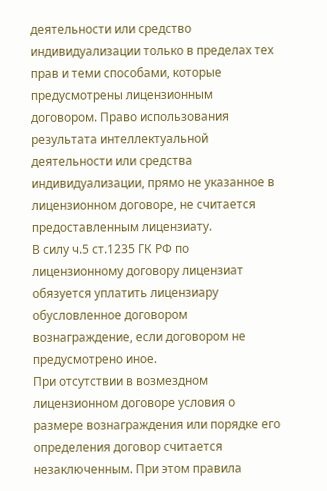деятельности или средство индивидуализации только в пределах тех прав и теми способами, которые предусмотрены лицензионным договором. Право использования результата интеллектуальной деятельности или средства индивидуализации, прямо не указанное в лицензионном договоре, не считается предоставленным лицензиату.
В силу ч.5 ст.1235 ГК РФ по лицензионному договору лицензиат обязуется уплатить лицензиару обусловленное договором вознаграждение, если договором не предусмотрено иное.
При отсутствии в возмездном лицензионном договоре условия о размере вознаграждения или порядке его определения договор считается незаключенным. При этом правила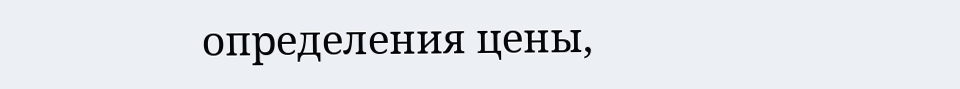определения цены,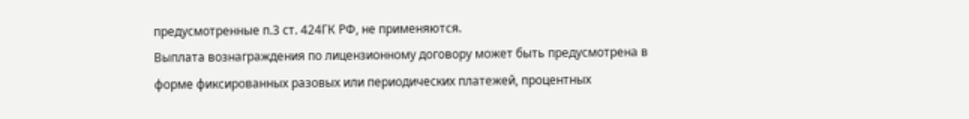предусмотренные п.3 ст. 424ГК РФ, не применяются.
Выплата вознаграждения по лицензионному договору может быть предусмотрена в форме фиксированных разовых или периодических платежей, процентных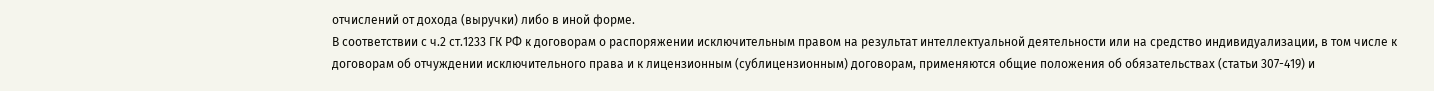отчислений от дохода (выручки) либо в иной форме.
В соответствии с ч.2 ст.1233 ГК РФ к договорам о распоряжении исключительным правом на результат интеллектуальной деятельности или на средство индивидуализации, в том числе к договорам об отчуждении исключительного права и к лицензионным (сублицензионным) договорам, применяются общие положения об обязательствах (статьи 307-419) и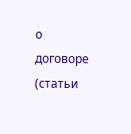о договоре (статьи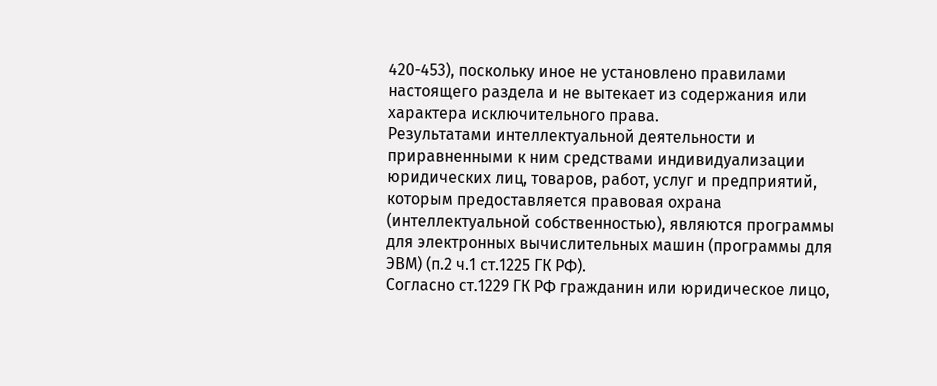420-453), поскольку иное не установлено правилами настоящего раздела и не вытекает из содержания или характера исключительного права.
Результатами интеллектуальной деятельности и приравненными к ним средствами индивидуализации юридических лиц, товаров, работ, услуг и предприятий, которым предоставляется правовая охрана (интеллектуальной собственностью), являются программы для электронных вычислительных машин (программы для ЭВМ) (п.2 ч.1 ст.1225 ГК РФ).
Согласно ст.1229 ГК РФ гражданин или юридическое лицо,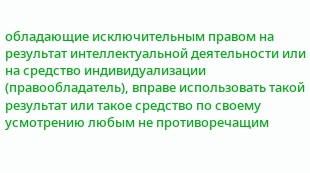обладающие исключительным правом на результат интеллектуальной деятельности или на средство индивидуализации (правообладатель), вправе использовать такой результат или такое средство по своему усмотрению любым не противоречащим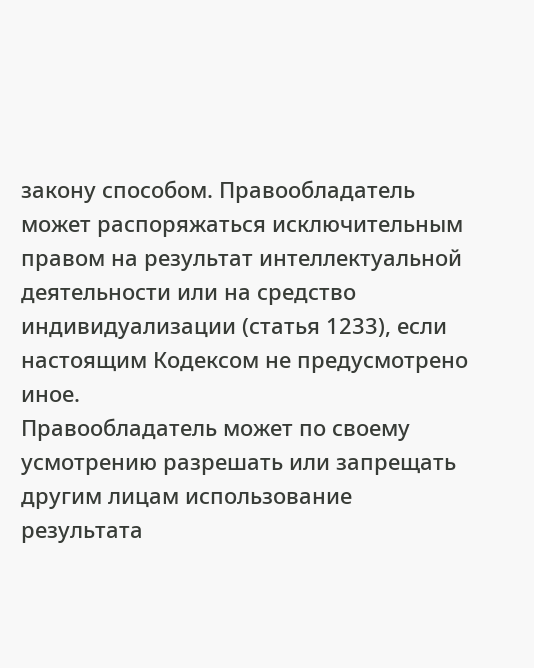закону способом. Правообладатель может распоряжаться исключительным правом на результат интеллектуальной деятельности или на средство индивидуализации (статья 1233), если настоящим Кодексом не предусмотрено иное.
Правообладатель может по своему усмотрению разрешать или запрещать другим лицам использование результата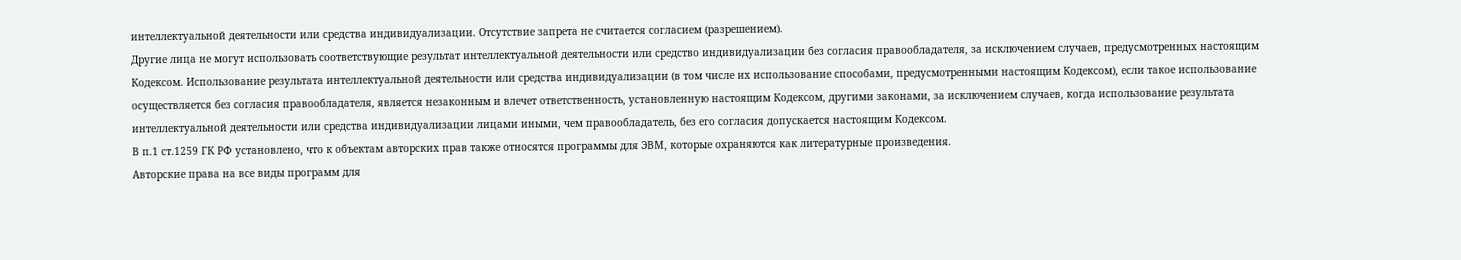интеллектуальной деятельности или средства индивидуализации. Отсутствие запрета не считается согласием (разрешением).
Другие лица не могут использовать соответствующие результат интеллектуальной деятельности или средство индивидуализации без согласия правообладателя, за исключением случаев, предусмотренных настоящим Кодексом. Использование результата интеллектуальной деятельности или средства индивидуализации (в том числе их использование способами, предусмотренными настоящим Кодексом), если такое использование осуществляется без согласия правообладателя, является незаконным и влечет ответственность, установленную настоящим Кодексом, другими законами, за исключением случаев, когда использование результата интеллектуальной деятельности или средства индивидуализации лицами иными, чем правообладатель, без его согласия допускается настоящим Кодексом.
В п.1 ст.1259 ГК РФ установлено, что к объектам авторских прав также относятся программы для ЭВМ, которые охраняются как литературные произведения.
Авторские права на все виды программ для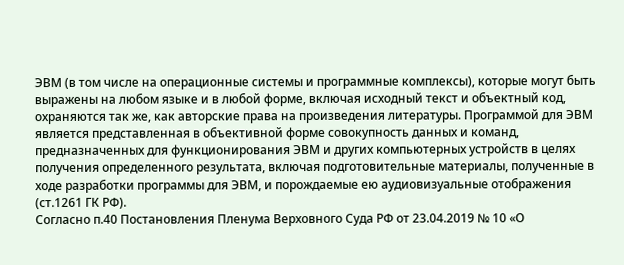ЭВМ (в том числе на операционные системы и программные комплексы), которые могут быть выражены на любом языке и в любой форме, включая исходный текст и объектный код, охраняются так же, как авторские права на произведения литературы. Программой для ЭВМ является представленная в объективной форме совокупность данных и команд, предназначенных для функционирования ЭВМ и других компьютерных устройств в целях получения определенного результата, включая подготовительные материалы, полученные в ходе разработки программы для ЭВМ, и порождаемые ею аудиовизуальные отображения (ст.1261 ГК РФ).
Согласно п.40 Постановления Пленума Верховного Суда РФ от 23.04.2019 № 10 «О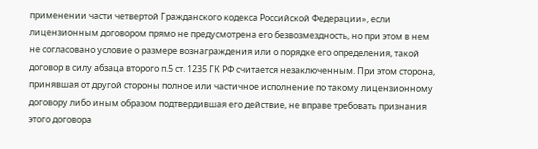применении части четвертой Гражданского кодекса Российской Федерации», если лицензионным договором прямо не предусмотрена его безвозмездность, но при этом в нем не согласовано условие о размере вознаграждения или о порядке его определения, такой договор в силу абзаца второго п.5 ст. 1235 ГК РФ считается незаключенным. При этом сторона, принявшая от другой стороны полное или частичное исполнение по такому лицензионному договору либо иным образом подтвердившая его действие, не вправе требовать признания этого договора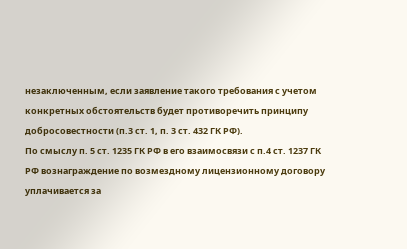незаключенным, если заявление такого требования с учетом конкретных обстоятельств будет противоречить принципу добросовестности (п.3 ст. 1, п. 3 ст. 432 ГК РФ).
По смыслу п. 5 ст. 1235 ГК РФ в его взаимосвязи с п.4 ст. 1237 ГК РФ вознаграждение по возмездному лицензионному договору уплачивается за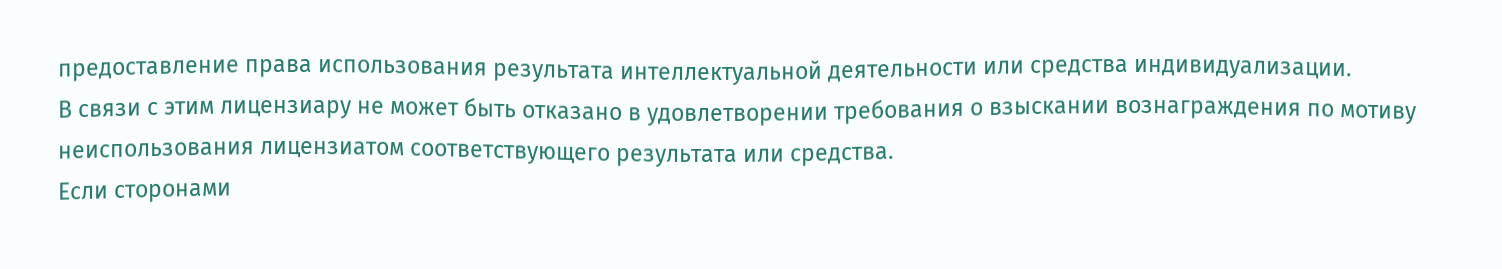предоставление права использования результата интеллектуальной деятельности или средства индивидуализации.
В связи с этим лицензиару не может быть отказано в удовлетворении требования о взыскании вознаграждения по мотиву неиспользования лицензиатом соответствующего результата или средства.
Если сторонами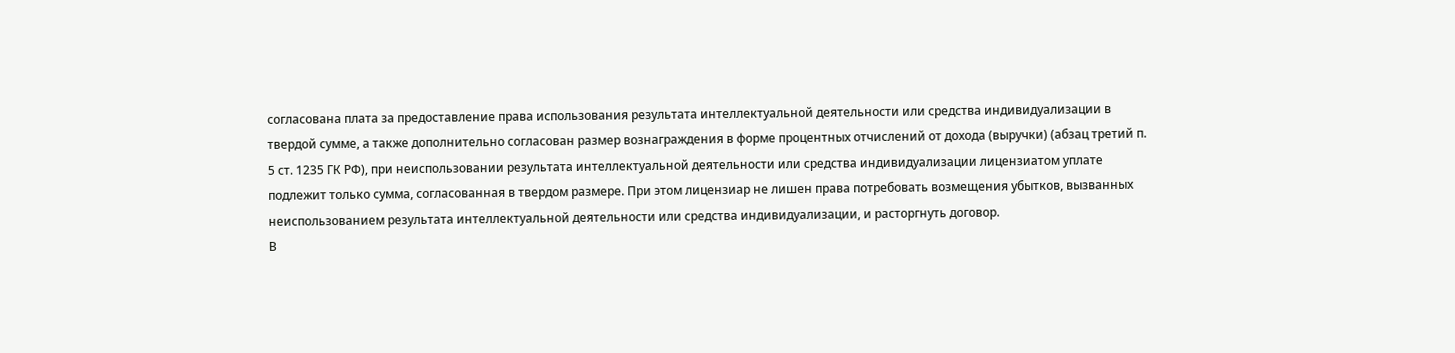согласована плата за предоставление права использования результата интеллектуальной деятельности или средства индивидуализации в твердой сумме, а также дополнительно согласован размер вознаграждения в форме процентных отчислений от дохода (выручки) (абзац третий п. 5 ст. 1235 ГК РФ), при неиспользовании результата интеллектуальной деятельности или средства индивидуализации лицензиатом уплате подлежит только сумма, согласованная в твердом размере. При этом лицензиар не лишен права потребовать возмещения убытков, вызванных неиспользованием результата интеллектуальной деятельности или средства индивидуализации, и расторгнуть договор.
В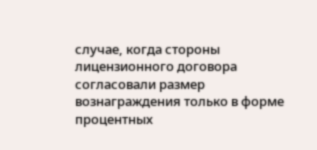случае, когда стороны лицензионного договора согласовали размер вознаграждения только в форме процентных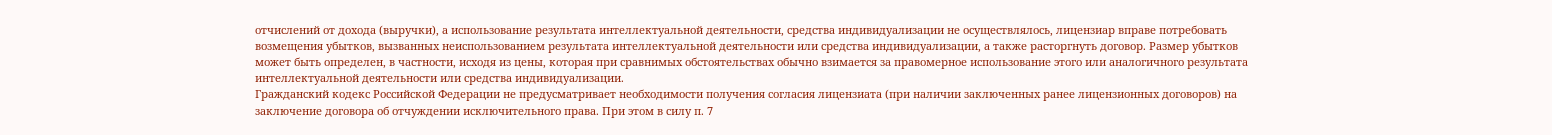отчислений от дохода (выручки), а использование результата интеллектуальной деятельности, средства индивидуализации не осуществлялось, лицензиар вправе потребовать возмещения убытков, вызванных неиспользованием результата интеллектуальной деятельности или средства индивидуализации, а также расторгнуть договор. Размер убытков может быть определен, в частности, исходя из цены, которая при сравнимых обстоятельствах обычно взимается за правомерное использование этого или аналогичного результата интеллектуальной деятельности или средства индивидуализации.
Гражданский кодекс Российской Федерации не предусматривает необходимости получения согласия лицензиата (при наличии заключенных ранее лицензионных договоров) на заключение договора об отчуждении исключительного права. При этом в силу п. 7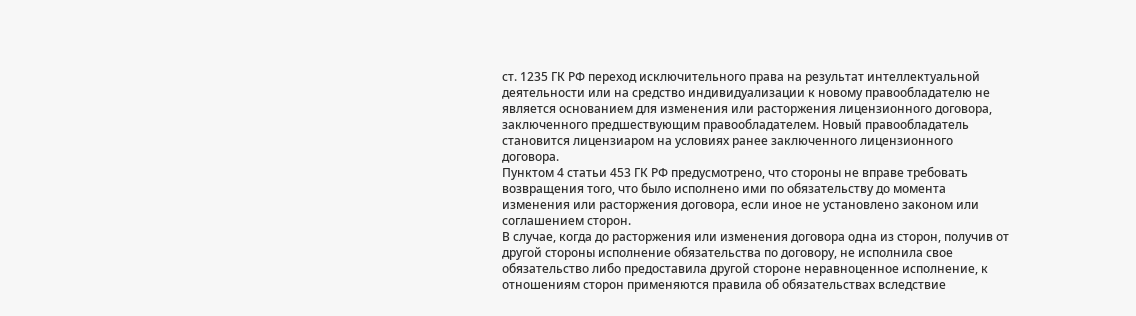ст. 1235 ГК РФ переход исключительного права на результат интеллектуальной деятельности или на средство индивидуализации к новому правообладателю не является основанием для изменения или расторжения лицензионного договора, заключенного предшествующим правообладателем. Новый правообладатель становится лицензиаром на условиях ранее заключенного лицензионного договора.
Пунктом 4 статьи 453 ГК РФ предусмотрено, что стороны не вправе требовать возвращения того, что было исполнено ими по обязательству до момента изменения или расторжения договора, если иное не установлено законом или соглашением сторон.
В случае, когда до расторжения или изменения договора одна из сторон, получив от другой стороны исполнение обязательства по договору, не исполнила свое обязательство либо предоставила другой стороне неравноценное исполнение, к отношениям сторон применяются правила об обязательствах вследствие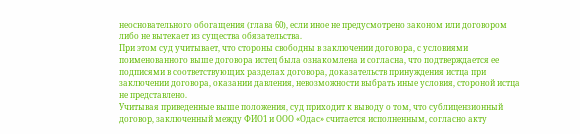неосновательного обогащения (глава 60), если иное не предусмотрено законом или договором либо не вытекает из существа обязательства.
При этом суд учитывает, что стороны свободны в заключении договора, с условиями поименованного выше договора истец была ознакомлена и согласна, что подтверждается ее подписями в соответствующих разделах договора, доказательств принуждения истца при заключении договора, оказании давления, невозможности выбрать иные условия, стороной истца не представлено.
Учитывая приведенные выше положения, суд приходит к выводу о том, что сублицензионный договор, заключенный между ФИО1 и ООО «Одас» считается исполненным, согласно акту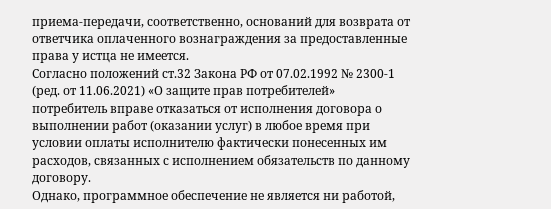приема-передачи, соответственно, оснований для возврата от ответчика оплаченного вознаграждения за предоставленные права у истца не имеется.
Согласно положений ст.32 Закона РФ от 07.02.1992 № 2300-1 (ред. от 11.06.2021) «О защите прав потребителей» потребитель вправе отказаться от исполнения договора о выполнении работ (оказании услуг) в любое время при условии оплаты исполнителю фактически понесенных им расходов, связанных с исполнением обязательств по данному договору.
Однако, программное обеспечение не является ни работой,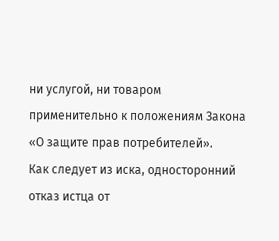ни услугой, ни товаром применительно к положениям Закона «О защите прав потребителей».
Как следует из иска, односторонний отказ истца от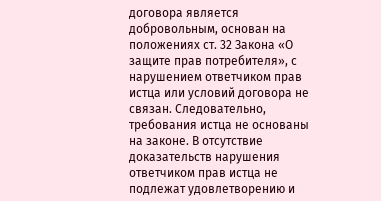договора является добровольным, основан на положениях ст. 32 Закона «О защите прав потребителя», с нарушением ответчиком прав истца или условий договора не связан. Следовательно, требования истца не основаны на законе. В отсутствие доказательств нарушения ответчиком прав истца не подлежат удовлетворению и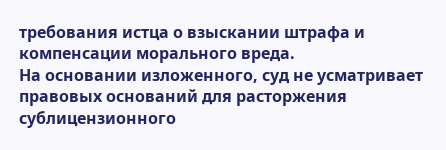требования истца о взыскании штрафа и компенсации морального вреда.
На основании изложенного, суд не усматривает правовых оснований для расторжения сублицензионного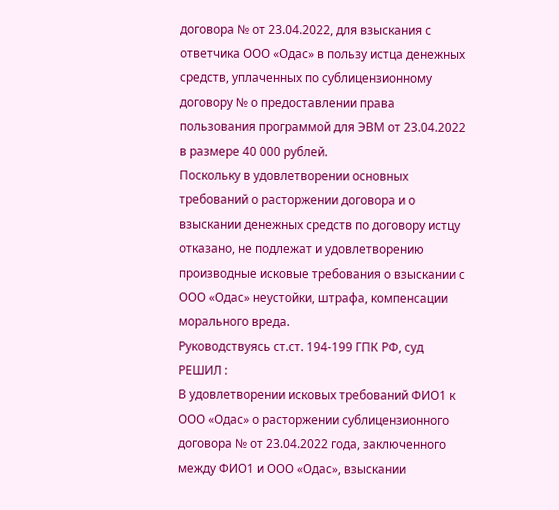договора № от 23.04.2022, для взыскания с ответчика ООО «Одас» в пользу истца денежных средств, уплаченных по сублицензионному договору № о предоставлении права пользования программой для ЭВМ от 23.04.2022 в размере 40 000 рублей.
Поскольку в удовлетворении основных требований о расторжении договора и о взыскании денежных средств по договору истцу отказано, не подлежат и удовлетворению производные исковые требования о взыскании с ООО «Одас» неустойки, штрафа, компенсации морального вреда.
Руководствуясь ст.ст. 194-199 ГПК РФ, суд
РЕШИЛ :
В удовлетворении исковых требований ФИО1 к ООО «Одас» о расторжении сублицензионного договора № от 23.04.2022 года, заключенного между ФИО1 и ООО «Одас», взыскании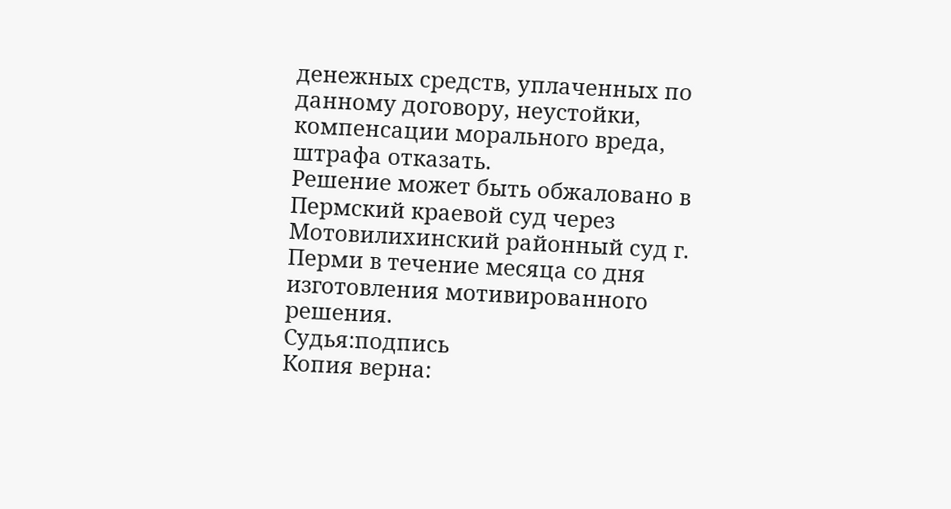денежных средств, уплаченных по данному договору, неустойки, компенсации морального вреда, штрафа отказать.
Решение может быть обжаловано в Пермский краевой суд через Мотовилихинский районный суд г. Перми в течение месяца со дня изготовления мотивированного решения.
Судья:подпись
Копия верна: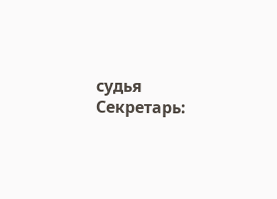судья
Секретарь: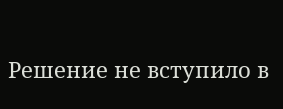Решение не вступило в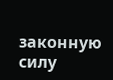законную силу